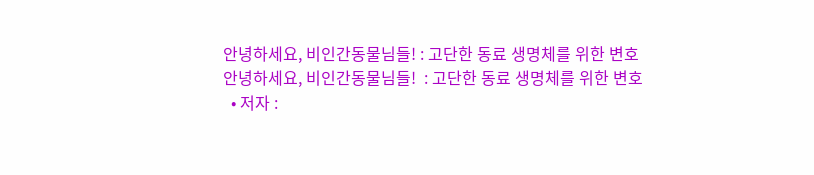안녕하세요, 비인간동물님들! : 고단한 동료 생명체를 위한 변호
안녕하세요, 비인간동물님들!  : 고단한 동료 생명체를 위한 변호
  • 저자 :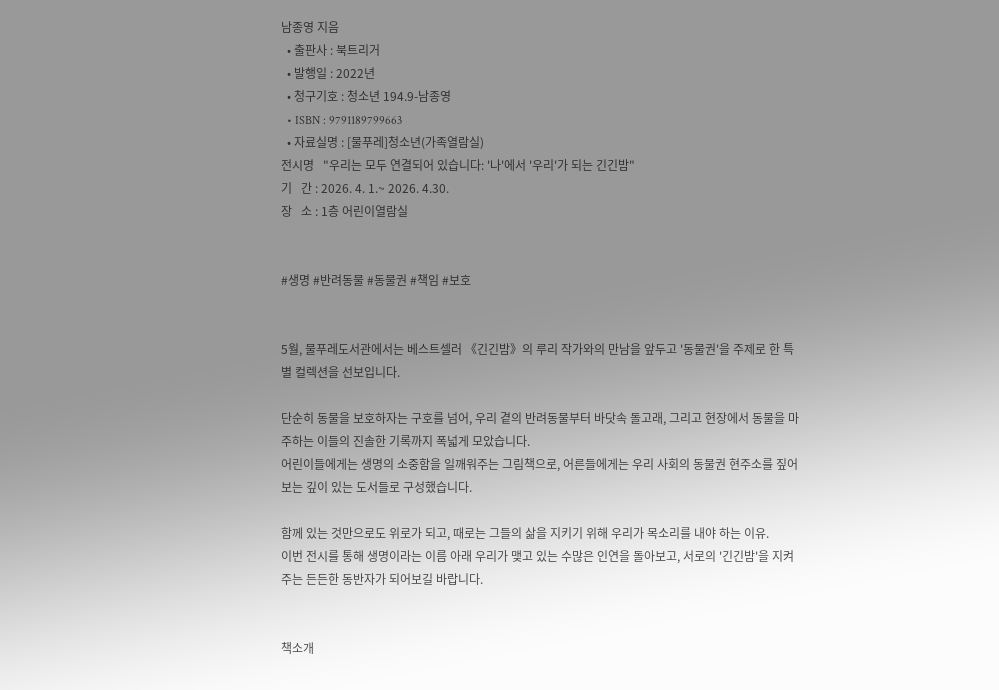남종영 지음
  • 출판사 : 북트리거
  • 발행일 : 2022년
  • 청구기호 : 청소년 194.9-남종영
  • ISBN : 9791189799663
  • 자료실명 : [물푸레]청소년(가족열람실)
전시명   "우리는 모두 연결되어 있습니다: '나'에서 '우리'가 되는 긴긴밤"
기   간 : 2026. 4. 1.~ 2026. 4.30.
장   소 : 1층 어린이열람실


#생명 #반려동물 #동물권 #책임 #보호


5월, 물푸레도서관에서는 베스트셀러 《긴긴밤》의 루리 작가와의 만남을 앞두고 '동물권'을 주제로 한 특별 컬렉션을 선보입니다.

단순히 동물을 보호하자는 구호를 넘어, 우리 곁의 반려동물부터 바닷속 돌고래, 그리고 현장에서 동물을 마주하는 이들의 진솔한 기록까지 폭넓게 모았습니다.
어린이들에게는 생명의 소중함을 일깨워주는 그림책으로, 어른들에게는 우리 사회의 동물권 현주소를 짚어보는 깊이 있는 도서들로 구성했습니다.

함께 있는 것만으로도 위로가 되고, 때로는 그들의 삶을 지키기 위해 우리가 목소리를 내야 하는 이유.
이번 전시를 통해 생명이라는 이름 아래 우리가 맺고 있는 수많은 인연을 돌아보고, 서로의 '긴긴밤'을 지켜주는 든든한 동반자가 되어보길 바랍니다.


책소개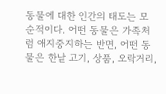동물에 대한 인간의 태도는 모순적이다. 어떤 동물은 가족처럼 애지중지하는 반면, 어떤 동물은 한낱 고기, 상품, 오락거리,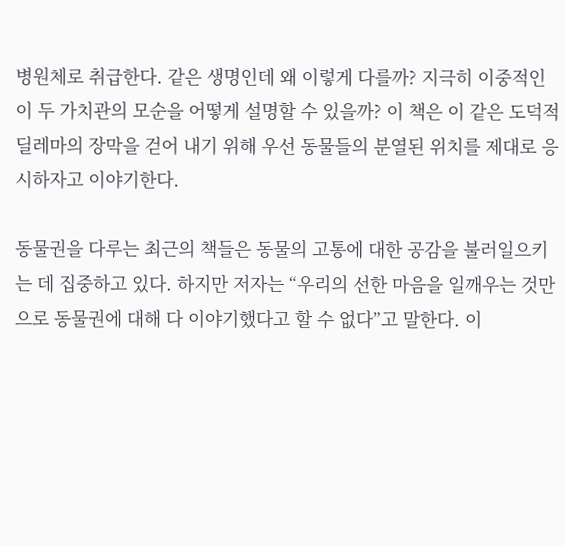병원체로 취급한다. 같은 생명인데 왜 이렇게 다를까? 지극히 이중적인 이 두 가치관의 모순을 어떻게 설명할 수 있을까? 이 책은 이 같은 도덕적 딜레마의 장막을 걷어 내기 위해 우선 동물들의 분열된 위치를 제대로 응시하자고 이야기한다.

동물권을 다루는 최근의 책들은 동물의 고통에 대한 공감을 불러일으키는 데 집중하고 있다. 하지만 저자는 “우리의 선한 마음을 일깨우는 것만으로 동물권에 대해 다 이야기했다고 할 수 없다”고 말한다. 이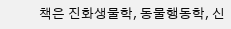책은 진화생물학, 동물행동학, 신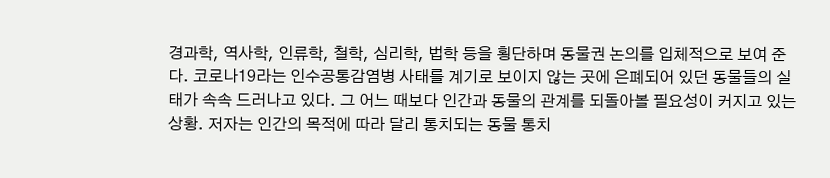경과학, 역사학, 인류학, 철학, 심리학, 법학 등을 횡단하며 동물권 논의를 입체적으로 보여 준다. 코로나19라는 인수공통감염병 사태를 계기로 보이지 않는 곳에 은폐되어 있던 동물들의 실태가 속속 드러나고 있다. 그 어느 때보다 인간과 동물의 관계를 되돌아볼 필요성이 커지고 있는 상황. 저자는 인간의 목적에 따라 달리 통치되는 동물 통치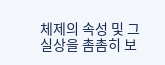체제의 속성 및 그 실상을 촘촘히 보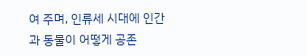여 주며, 인류세 시대에 인간과 동물이 어떻게 공존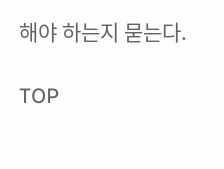해야 하는지 묻는다.

TOP